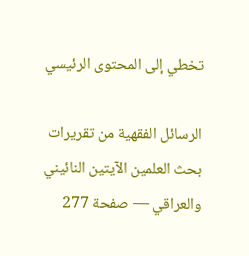تخطي إلى المحتوى الرئيسي

الرسائل الفقهية من تقريرات بحث العلمين الآيتين النائيني والعراقي — صفحة 277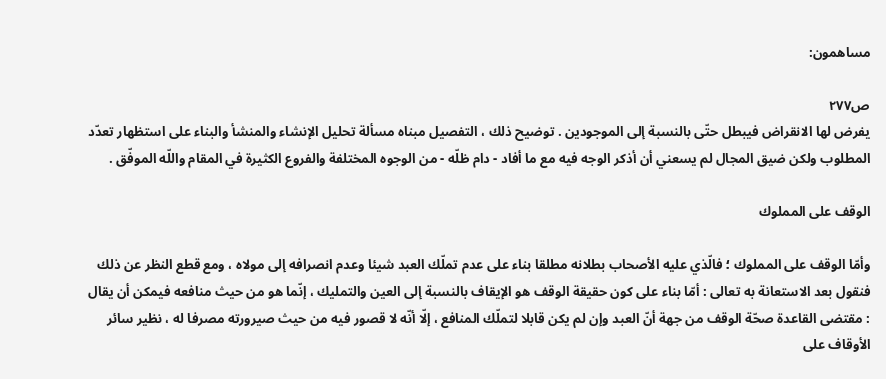مساهمون:

ص٢٧٧
يفرض لها الانقراض فيبطل حتّى بالنسبة إلى الموجودين . توضيح ذلك ، التفصيل مبناه مسألة تحليل الإنشاء والمنشأ والبناء على استظهار تعدّد المطلوب ولكن ضيق المجال لم يسعني أن أذكر الوجه فيه مع ما أفاد - دام ظلّه - من الوجوه المختلفة والفروع الكثيرة في المقام واللّه الموفّق .

الوقف على المملوك

وأمّا الوقف على المملوك ؛ فالّذي عليه الأصحاب بطلانه مطلقا بناء على عدم تملّك العبد شيئا وعدم انصرافه إلى مولاه ، ومع قطع النظر عن ذلك فنقول بعد الاستعانة به تعالى : أمّا بناء على كون حقيقة الوقف هو الإيقاف بالنسبة إلى العين والتمليك ، إنّما هو من حيث منافعه فيمكن أن يقال : مقتضى القاعدة صحّة الوقف من جهة أنّ العبد وإن لم يكن قابلا لتملّك المنافع ، إلّا أنّه لا قصور فيه من حيث صيرورته مصرفا له ، نظير سائر الأوقاف على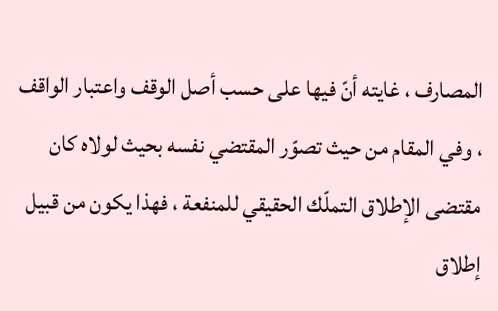المصارف ، غايته أنّ فيها على حسب أصل الوقف واعتبار الواقف ، وفي المقام من حيث تصوّر المقتضي نفسه بحيث لولاه كان مقتضى الإطلاق التملّك الحقيقي للمنفعة ، فهذا يكون من قبيل إطلاق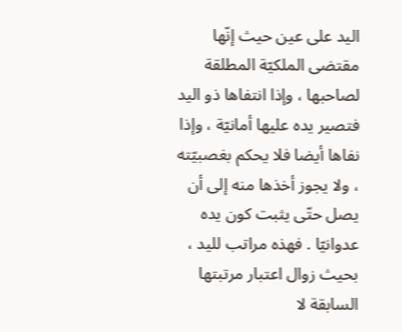اليد على عين حيث إنّها مقتضى الملكيّة المطلقة لصاحبها ، وإذا انتفاها ذو اليد فتصير يده عليها أمانيّة ، وإذا نفاها أيضا فلا يحكم بغصبيّته ، ولا يجوز أخذها منه إلى أن يصل حتّى يثبت كون يده عدوانيّا . فهذه مراتب لليد ، بحيث زوال اعتبار مرتبتها السابقة لا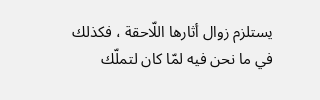يستلزم زوال أثارها اللّاحقة ، فكذلك في ما نحن فيه لمّا كان لتملّك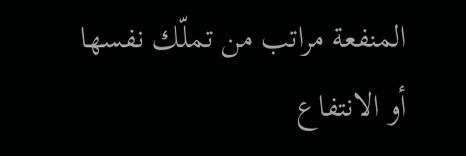المنفعة مراتب من تملّك نفسها أو الانتفاع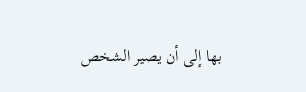بها إلى أن يصير الشخص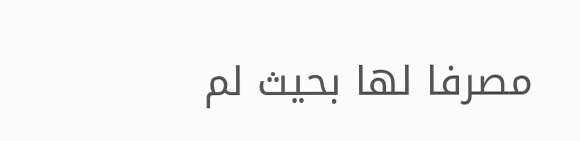مصرفا لها بحيث لم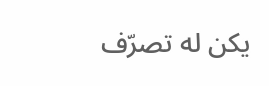يكن له تصرّف